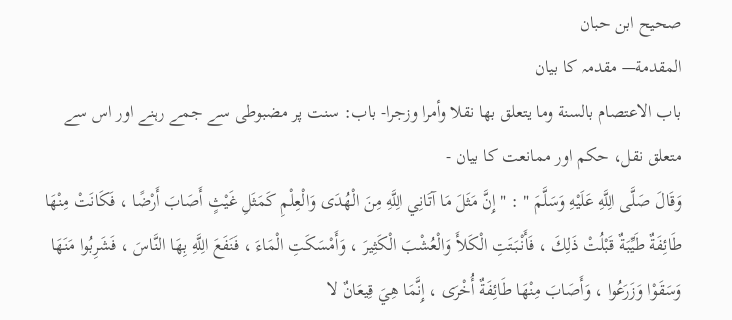صحیح ابن حبان
المقدمة— مقدمہ کا بیان
باب الاعتصام بالسنة وما يتعلق بها نقلا وأمرا وزجرا- باب: سنت پر مضبوطی سے جمے رہنے اور اس سے متعلق نقل، حکم اور ممانعت کا بیان -
وَقَالَ صَلَّى الِلَّهِ عَلَيْهِ وَسَلَّمَ " : " إِنَّ مَثَلَ مَا آتَانِي الِلَّهِ مِنَ الْهُدَى وَالْعِلْمِ كَمَثَلِ غَيْثٍ أَصَابَ أَرْضًا ، فَكَانَتْ مِنْهَا طَائِفَةٌ طَيِّبَةٌ قَبْلُتْ ذَلِكَ ، فَأَنْبَتَتِ الْكَلأَ وَالْعُشْبَ الْكَثِيرَ ، وَأَمْسَكَتِ الْمَاءَ ، فَنَفَعَ الِلَّهِ بِهَا النَّاسَ ، فَشَرِبُوا مَنَهَا وَسَقَوْا وَزَرَعُوا ، وَأَصَابَ مِنْهَا طَائِفَةٌ أُخْرَى ، إِنَّمَا هِيَ قِيعَانٌ لا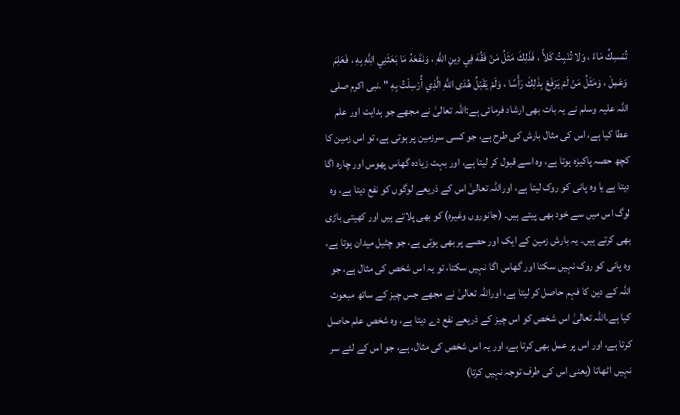تُمْسِكُ مَاءً ، وَلا تُنْبِتُ كَلأً ، فَذَلِكَ مَثَلُ مَنْ فَقُهَ فِي دِينِ اللَّهِ ، وَنَفَعَهُ مَا بَعَثَنِي الِلَّهِ بِهِ ، فَعَلِمَ وَعَمِلَ ، وَمَثَلُ مَنْ لَمْ يَرْفَعْ بِذَلِكَ رَأْسًا ، وَلَمْ يَقَبْلُ هُدَى اللَّهِ الَّذِي أُرْسِلْتُ بِهِ " .نبی اکرم صلی اللہ علیہ وسلم نے یہ بات بھی ارشاد فرمائی ہے:اللہ تعالیٰ نے مجھے جو ہدایت اور علم عطا کیا ہے، اس کی مثال بارش کی طرح ہے، جو کسی سرزمین پر ہوتی ہے، تو اس زمین کا کچھ حصہ پاکیزہ ہوتا ہے، وہ اسے قبول کر لیتا ہے، اور بہت زیادہ گھاس پھوس اور چارہ اگا دیتا ہے یا وہ پانی کو روک لیتا ہے، اوراللہ تعالیٰ اس کے ذریعے لوگوں کو نفع دیتا ہے، وہ لوگ اس میں سے خود بھی پیتے ہیں۔ (جانوروں وغیرہ) کو بھی پلاتے ہیں اور کھیتی باڑی بھی کرتے ہیں۔ یہ بارش زمین کے ایک اور حصے پر بھی ہوتی ہے، جو چٹیل میدان ہوتا ہے، وہ پانی کو روک نہیں سکتا اور گھاس اگا نہیں سکتا، تو یہ اس شخص کی مثال ہے، جو اللہ کے دین کا فہم حاصل کر لیتا ہے، اوراللہ تعالیٰ نے مجھے جس چیز کے ساتھ مبعوث کیا ہے۔اللہ تعالیٰ اس شخص کو اس چیز کے ذریعے نفع دے دیتا ہے، وہ شخص علم حاصل کرتا ہے، اور اس پر عمل بھی کرتا ہے، اور یہ اس شخص کی مثال، ہے، جو اس کے لئے سر نہیں اٹھاتا (یعنی اس کی طرف توجہ نہیں کرتا)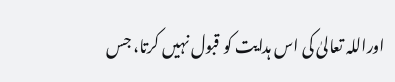اوراللہ تعالیٰ کی اس ہدایت کو قبول نہیں کرتا، جس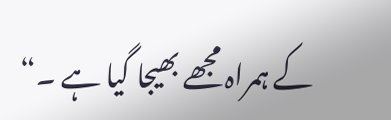کے ہمراہ مجھے بھیجا گیا ہے ۔“